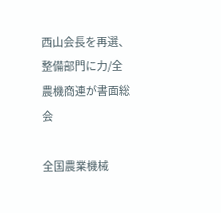西山会長を再選、整備部門に力/全農機商連が書面総会

全国農業機械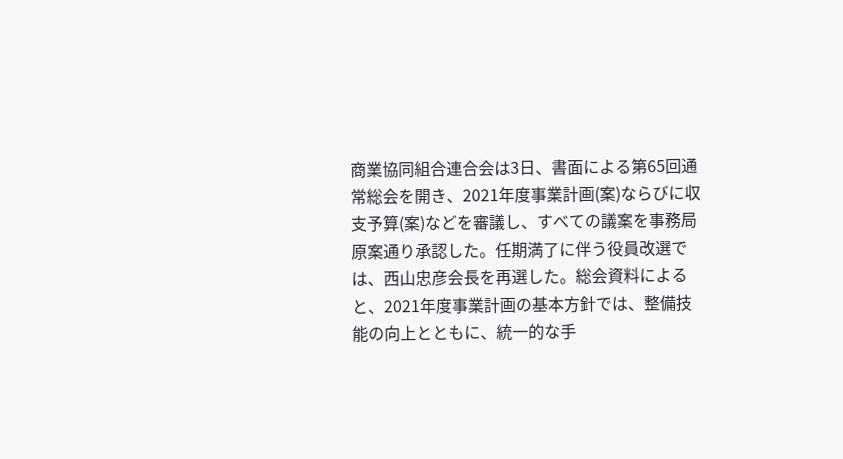商業協同組合連合会は3日、書面による第65回通常総会を開き、2021年度事業計画(案)ならびに収支予算(案)などを審議し、すべての議案を事務局原案通り承認した。任期満了に伴う役員改選では、西山忠彦会長を再選した。総会資料によると、2021年度事業計画の基本方針では、整備技能の向上とともに、統一的な手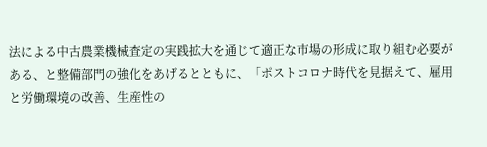法による中古農業機械査定の実践拡大を通じて適正な市場の形成に取り組む必要がある、と整備部門の強化をあげるとともに、「ポストコロナ時代を見据えて、雇用と労働環境の改善、生産性の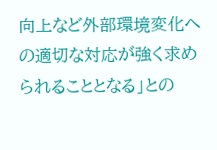向上など外部環境変化への適切な対応が強く求められることとなる」との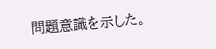問題意識を示した。